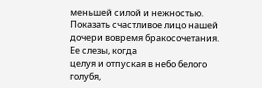меньшей силой и нежностью. Показать счастливое лицо нашей дочери вовремя бракосочетания. Ее слезы, когда
целуя и отпуская в небо белого голубя,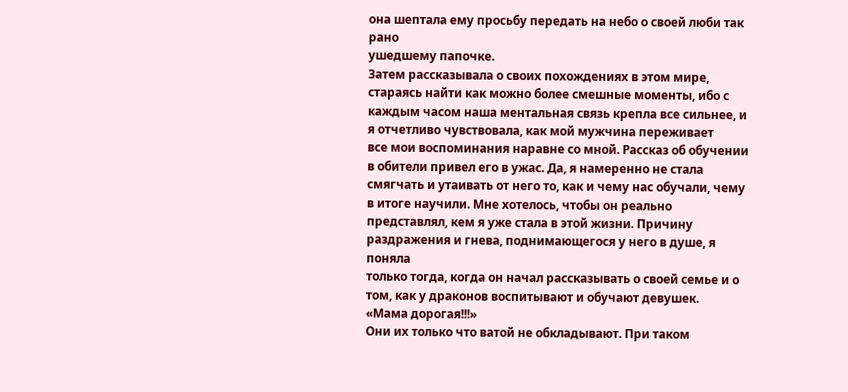она шептала ему просьбу передать на небо о своей люби так рано
ушедшему папочке.
Затем рассказывала о своих похождениях в этом мире, стараясь найти как можно более смешные моменты, ибо с
каждым часом наша ментальная связь крепла все сильнее, и я отчетливо чувствовала, как мой мужчина переживает
все мои воспоминания наравне со мной. Рассказ об обучении в обители привел его в ужас. Да, я намеренно не стала
смягчать и утаивать от него то, как и чему нас обучали, чему в итоге научили. Мне хотелось, чтобы он реально
представлял, кем я уже стала в этой жизни. Причину раздражения и гнева, поднимающегося у него в душе, я поняла
только тогда, когда он начал рассказывать о своей семье и о том, как у драконов воспитывают и обучают девушек.
«Мама дорогая!!!»
Они их только что ватой не обкладывают. При таком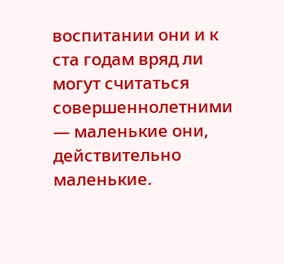воспитании они и к ста годам вряд ли могут считаться
совершеннолетними — маленькие они, действительно маленькие.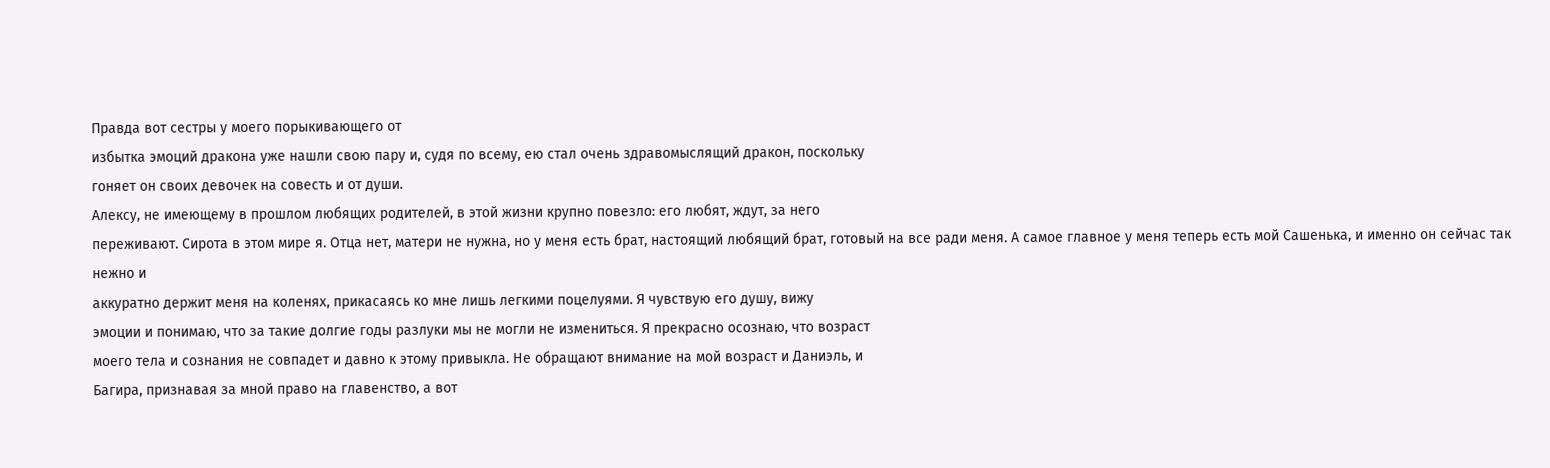Правда вот сестры у моего порыкивающего от
избытка эмоций дракона уже нашли свою пару и, судя по всему, ею стал очень здравомыслящий дракон, поскольку
гоняет он своих девочек на совесть и от души.
Алексу, не имеющему в прошлом любящих родителей, в этой жизни крупно повезло: его любят, ждут, за него
переживают. Сирота в этом мире я. Отца нет, матери не нужна, но у меня есть брат, настоящий любящий брат, готовый на все ради меня. А самое главное у меня теперь есть мой Сашенька, и именно он сейчас так нежно и
аккуратно держит меня на коленях, прикасаясь ко мне лишь легкими поцелуями. Я чувствую его душу, вижу
эмоции и понимаю, что за такие долгие годы разлуки мы не могли не измениться. Я прекрасно осознаю, что возраст
моего тела и сознания не совпадет и давно к этому привыкла. Не обращают внимание на мой возраст и Даниэль, и
Багира, признавая за мной право на главенство, а вот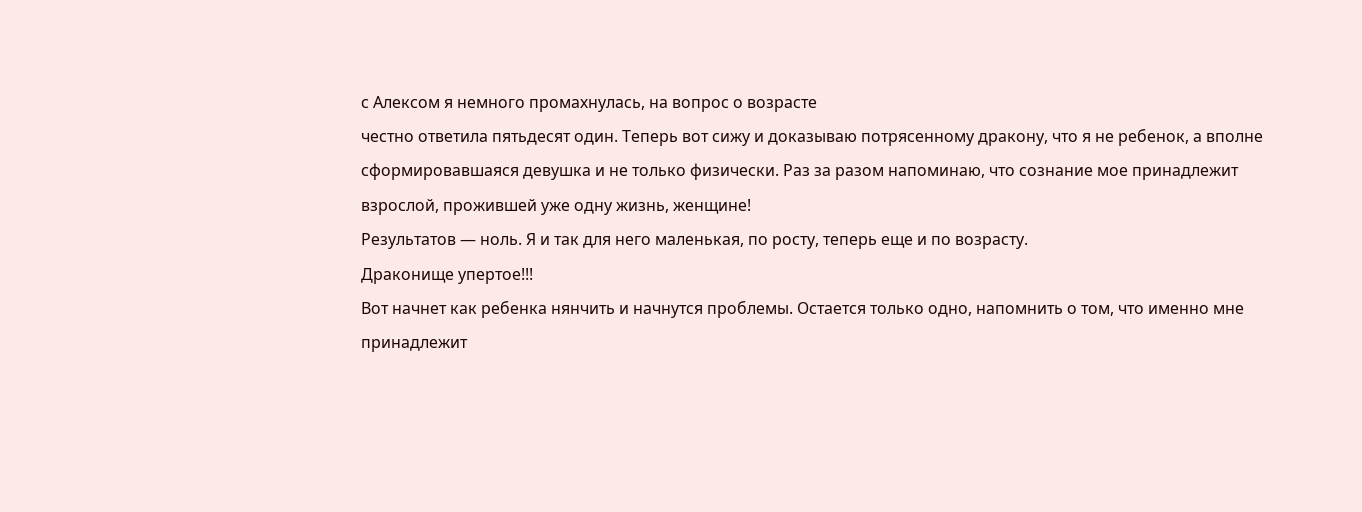с Алексом я немного промахнулась, на вопрос о возрасте
честно ответила пятьдесят один. Теперь вот сижу и доказываю потрясенному дракону, что я не ребенок, а вполне
сформировавшаяся девушка и не только физически. Раз за разом напоминаю, что сознание мое принадлежит
взрослой, прожившей уже одну жизнь, женщине!
Результатов — ноль. Я и так для него маленькая, по росту, теперь еще и по возрасту.
Драконище упертое!!!
Вот начнет как ребенка нянчить и начнутся проблемы. Остается только одно, напомнить о том, что именно мне
принадлежит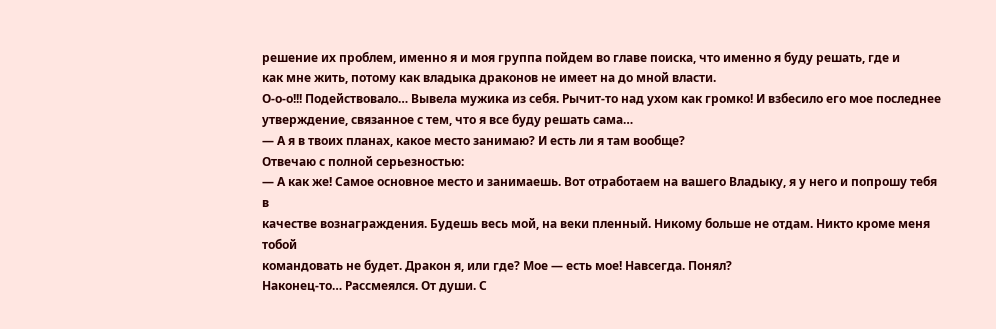решение их проблем, именно я и моя группа пойдем во главе поиска, что именно я буду решать, где и
как мне жить, потому как владыка драконов не имеет на до мной власти.
О-о-о!!! Подействовало… Вывела мужика из себя. Рычит-то над ухом как громко! И взбесило его мое последнее
утверждение, связанное с тем, что я все буду решать сама…
— А я в твоих планах, какое место занимаю? И есть ли я там вообще?
Отвечаю с полной серьезностью:
— А как же! Самое основное место и занимаешь. Вот отработаем на вашего Владыку, я у него и попрошу тебя в
качестве вознаграждения. Будешь весь мой, на веки пленный. Никому больше не отдам. Никто кроме меня тобой
командовать не будет. Дракон я, или где? Мое — есть мое! Навсегда. Понял?
Наконец-то… Рассмеялся. От души. С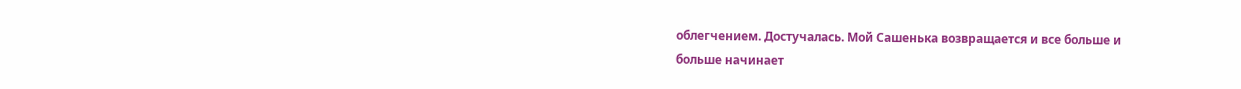облегчением. Достучалась. Мой Сашенька возвращается и все больше и
больше начинает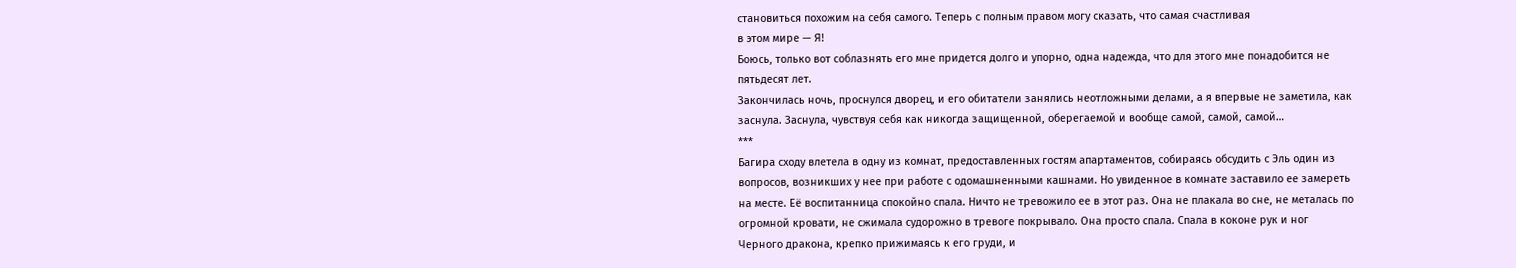становиться похожим на себя самого. Теперь с полным правом могу сказать, что самая счастливая
в этом мире — Я!
Боюсь, только вот соблазнять его мне придется долго и упорно, одна надежда, что для этого мне понадобится не
пятьдесят лет.
Закончилась ночь, проснулся дворец, и его обитатели занялись неотложными делами, а я впервые не заметила, как
заснула. Заснула, чувствуя себя как никогда защищенной, оберегаемой и вообще самой, самой, самой…
***
Багира сходу влетела в одну из комнат, предоставленных гостям апартаментов, собираясь обсудить с Эль один из
вопросов, возникших у нее при работе с одомашненными кашнами. Но увиденное в комнате заставило ее замереть
на месте. Её воспитанница спокойно спала. Ничто не тревожило ее в этот раз. Она не плакала во сне, не металась по
огромной кровати, не сжимала судорожно в тревоге покрывало. Она просто спала. Спала в коконе рук и ног
Черного дракона, крепко прижимаясь к его груди, и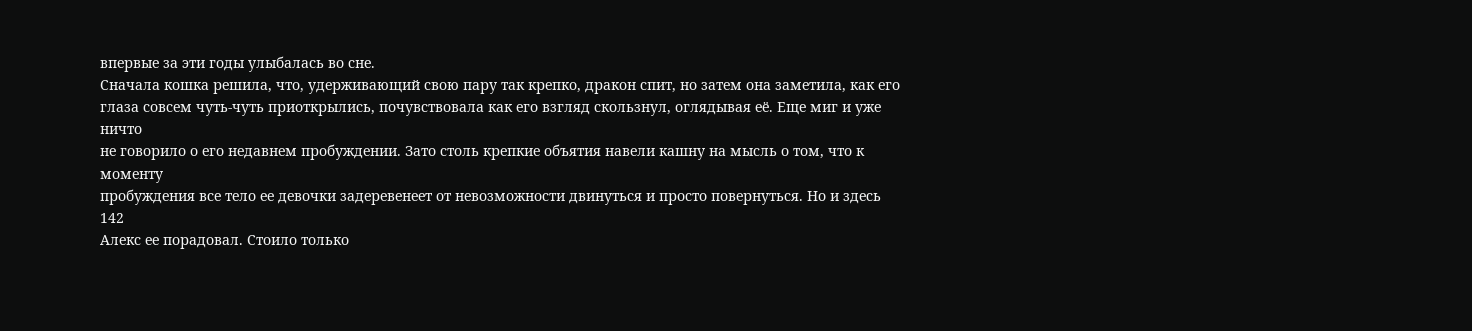впервые за эти годы улыбалась во сне.
Сначала кошка решила, что, удерживающий свою пару так крепко, дракон спит, но затем она заметила, как его
глаза совсем чуть-чуть приоткрылись, почувствовала как его взгляд скользнул, оглядывая её. Еще миг и уже ничто
не говорило о его недавнем пробуждении. Зато столь крепкие объятия навели кашну на мысль о том, что к моменту
пробуждения все тело ее девочки задеревенеет от невозможности двинуться и просто повернуться. Но и здесь
142
Алекс ее порадовал. Стоило только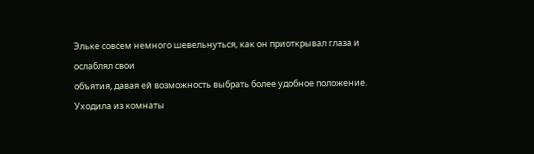Эльке совсем немного шевельнуться, как он приоткрывал глаза и ослаблял свои
объятия, давая ей возможность выбрать более удобное положение.
Уходила из комнаты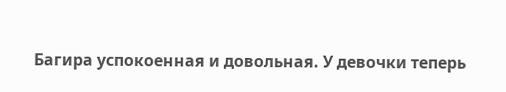Багира успокоенная и довольная. У девочки теперь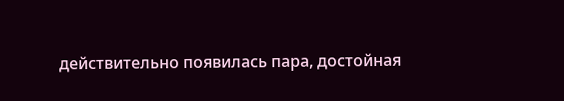действительно появилась пара, достойная